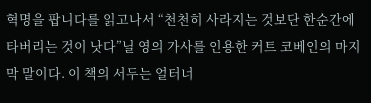혁명을 팝니다를 읽고나서 “천천히 사라지는 것보단 한순간에 타버리는 것이 낫다”닐 영의 가사를 인용한 커트 코베인의 마지막 말이다. 이 책의 서두는 얼터너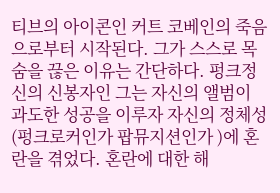티브의 아이콘인 커트 코베인의 죽음으로부터 시작된다. 그가 스스로 목숨을 끊은 이유는 간단하다. 펑크정신의 신봉자인 그는 자신의 앨범이 과도한 성공을 이루자 자신의 정체성(펑크로커인가 팝뮤지션인가 )에 혼란을 겪었다. 혼란에 대한 해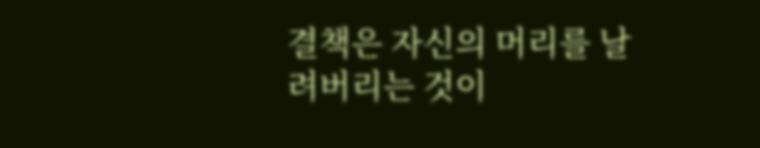결책은 자신의 머리를 날려버리는 것이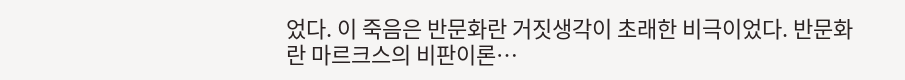었다. 이 죽음은 반문화란 거짓생각이 초래한 비극이었다. 반문화란 마르크스의 비판이론…